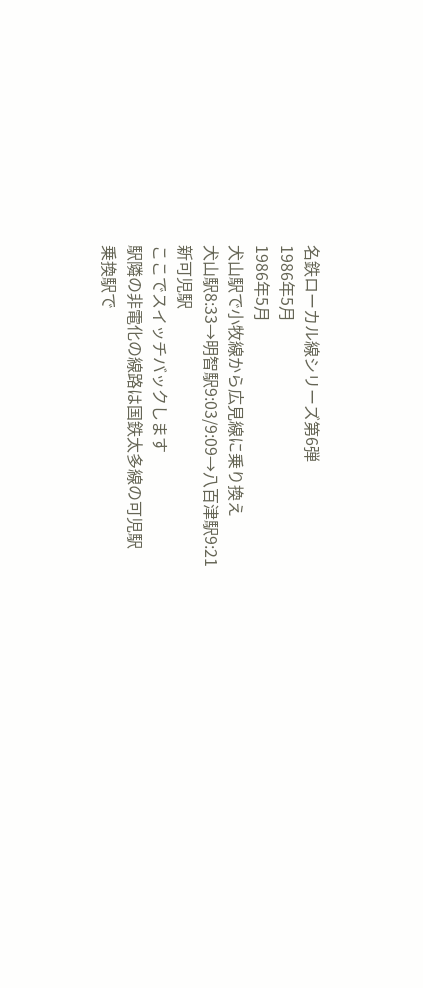名鉄ローカル線シリーズ第6弾
1986年5月
1986年5月
犬山駅で小牧線から広見線に乗り換え
犬山駅8:33→明智駅9:03/9:09→八百津駅9:21
新可児駅
ここでスイッチバックします
駅隣の非電化の線路は国鉄太多線の可児駅
乗換駅で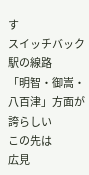す
スイッチバック駅の線路
「明智・御嵩・八百津」方面が誇らしい
この先は
広見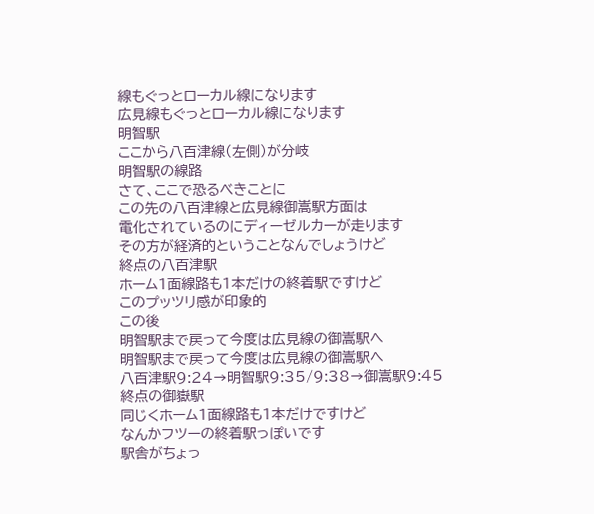線もぐっとローカル線になります
広見線もぐっとローカル線になります
明智駅
ここから八百津線(左側)が分岐
明智駅の線路
さて、ここで恐るべきことに
この先の八百津線と広見線御嵩駅方面は
電化されているのにディーゼルカーが走ります
その方が経済的ということなんでしょうけど
終点の八百津駅
ホーム1面線路も1本だけの終着駅ですけど
このプッツリ感が印象的
この後
明智駅まで戻って今度は広見線の御嵩駅へ
明智駅まで戻って今度は広見線の御嵩駅へ
八百津駅9:24→明智駅9:35/9:38→御嵩駅9:45
終点の御嶽駅
同じくホーム1面線路も1本だけですけど
なんかフツーの終着駅っぽいです
駅舎がちょっ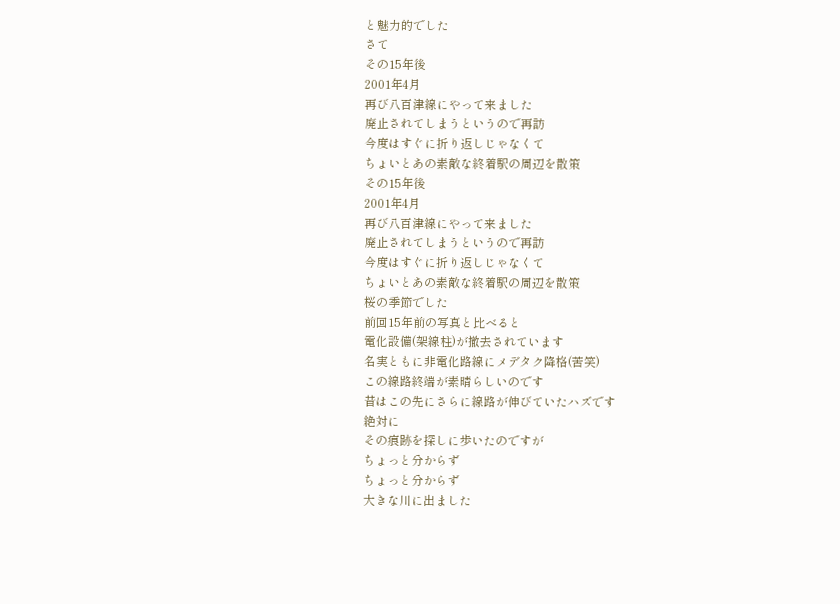と魅力的でした
さて
その15年後
2001年4月
再び八百津線にやって来ました
廃止されてしまうというので再訪
今度はすぐに折り返しじゃなくて
ちょいとあの素敵な終着駅の周辺を散策
その15年後
2001年4月
再び八百津線にやって来ました
廃止されてしまうというので再訪
今度はすぐに折り返しじゃなくて
ちょいとあの素敵な終着駅の周辺を散策
桜の季節でした
前回15年前の写真と比べると
電化設備(架線柱)が撤去されています
名実ともに非電化路線にメデタク降格(苦笑)
この線路終端が素晴らしいのです
昔はこの先にさらに線路が伸びていたハズです
絶対に
その痕跡を探しに歩いたのですが
ちょっと分からず
ちょっと分からず
大きな川に出ました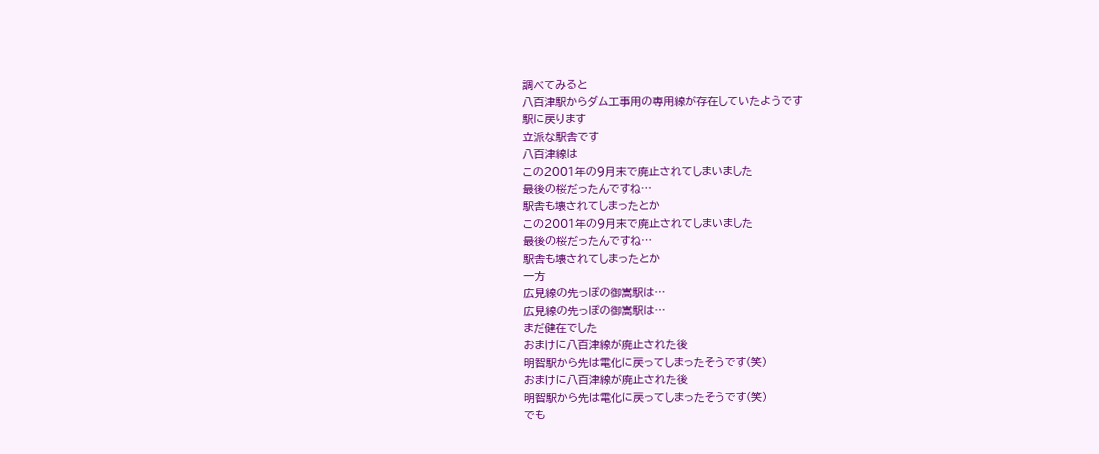調べてみると
八百津駅からダム工事用の専用線が存在していたようです
駅に戻ります
立派な駅舎です
八百津線は
この2001年の9月末で廃止されてしまいました
最後の桜だったんですね…
駅舎も壊されてしまったとか
この2001年の9月末で廃止されてしまいました
最後の桜だったんですね…
駅舎も壊されてしまったとか
一方
広見線の先っぽの御嵩駅は…
広見線の先っぽの御嵩駅は…
まだ健在でした
おまけに八百津線が廃止された後
明智駅から先は電化に戻ってしまったそうです(笑)
おまけに八百津線が廃止された後
明智駅から先は電化に戻ってしまったそうです(笑)
でも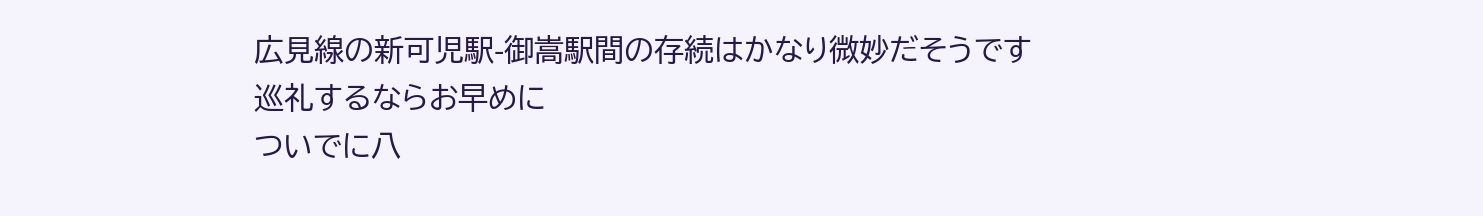広見線の新可児駅-御嵩駅間の存続はかなり微妙だそうです
巡礼するならお早めに
ついでに八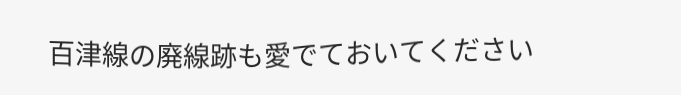百津線の廃線跡も愛でておいてください